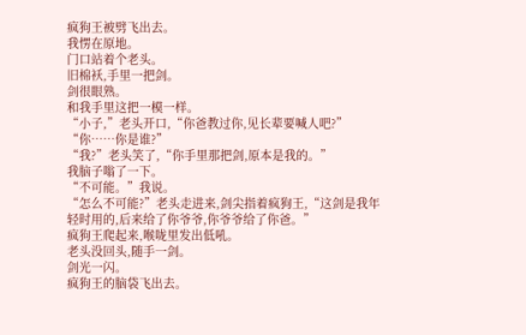疯狗王被劈飞出去。
我愣在原地。
门口站着个老头。
旧棉袄,手里一把剑。
剑很眼熟。
和我手里这把一模一样。
“小子,”老头开口,“你爸教过你,见长辈要喊人吧?”
“你……你是谁?”
“我?”老头笑了,“你手里那把剑,原本是我的。”
我脑子嗡了一下。
“不可能。”我说。
“怎么不可能?”老头走进来,剑尖指着疯狗王,“这剑是我年轻时用的,后来给了你爷爷,你爷爷给了你爸。”
疯狗王爬起来,喉咙里发出低吼。
老头没回头,随手一剑。
剑光一闪。
疯狗王的脑袋飞出去。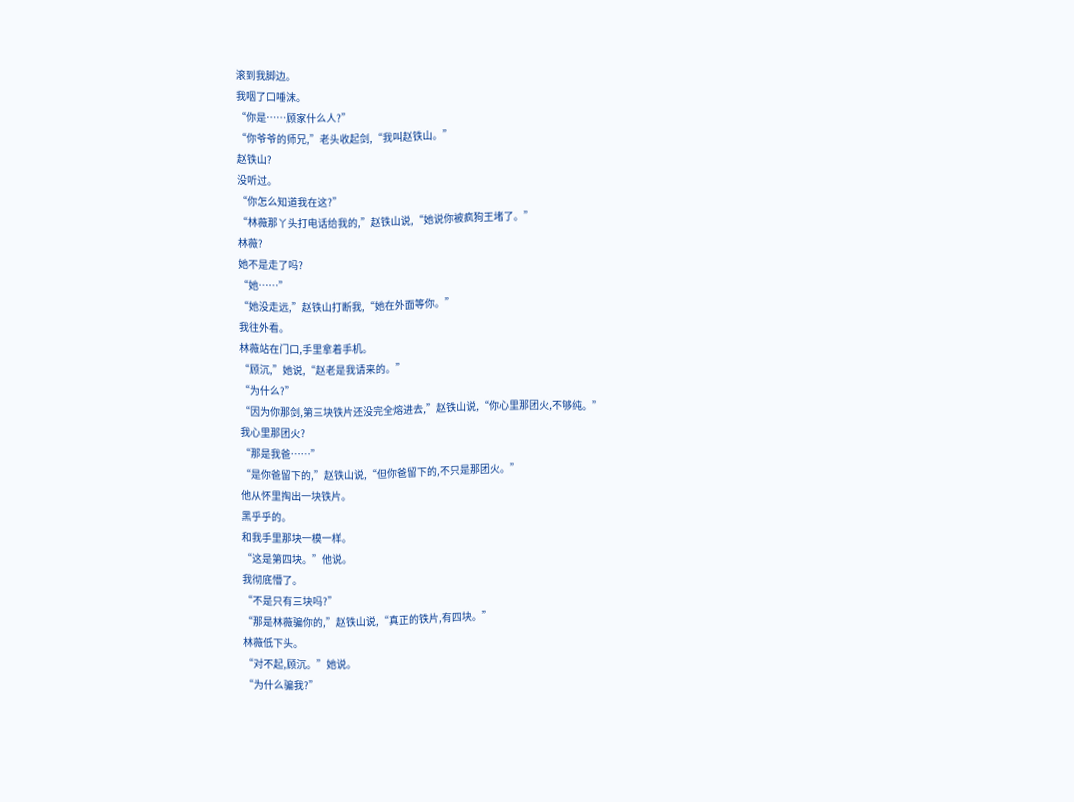滚到我脚边。
我咽了口唾沫。
“你是……顾家什么人?”
“你爷爷的师兄,”老头收起剑,“我叫赵铁山。”
赵铁山?
没听过。
“你怎么知道我在这?”
“林薇那丫头打电话给我的,”赵铁山说,“她说你被疯狗王堵了。”
林薇?
她不是走了吗?
“她……”
“她没走远,”赵铁山打断我,“她在外面等你。”
我往外看。
林薇站在门口,手里拿着手机。
“顾沉,”她说,“赵老是我请来的。”
“为什么?”
“因为你那剑,第三块铁片还没完全熔进去,”赵铁山说,“你心里那团火,不够纯。”
我心里那团火?
“那是我爸……”
“是你爸留下的,”赵铁山说,“但你爸留下的,不只是那团火。”
他从怀里掏出一块铁片。
黑乎乎的。
和我手里那块一模一样。
“这是第四块。”他说。
我彻底懵了。
“不是只有三块吗?”
“那是林薇骗你的,”赵铁山说,“真正的铁片,有四块。”
林薇低下头。
“对不起,顾沉。”她说。
“为什么骗我?”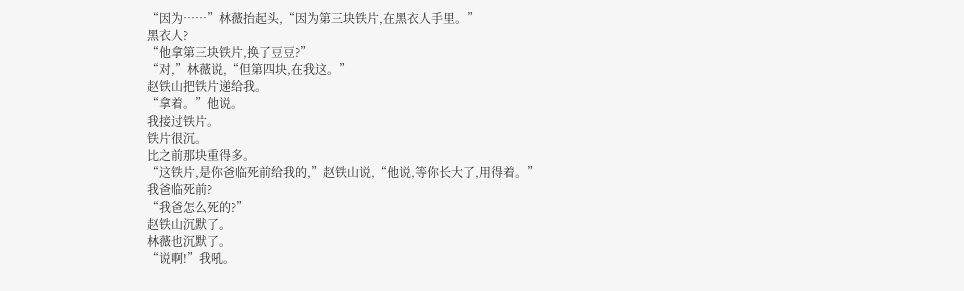“因为……”林薇抬起头,“因为第三块铁片,在黑衣人手里。”
黑衣人?
“他拿第三块铁片,换了豆豆?”
“对,”林薇说,“但第四块,在我这。”
赵铁山把铁片递给我。
“拿着。”他说。
我接过铁片。
铁片很沉。
比之前那块重得多。
“这铁片,是你爸临死前给我的,”赵铁山说,“他说,等你长大了,用得着。”
我爸临死前?
“我爸怎么死的?”
赵铁山沉默了。
林薇也沉默了。
“说啊!”我吼。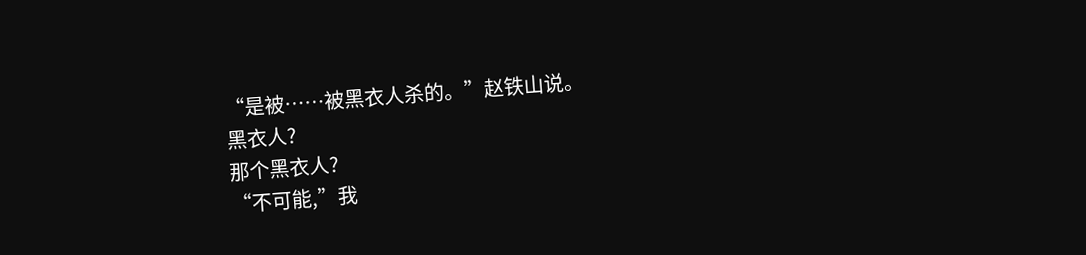“是被……被黑衣人杀的。”赵铁山说。
黑衣人?
那个黑衣人?
“不可能,”我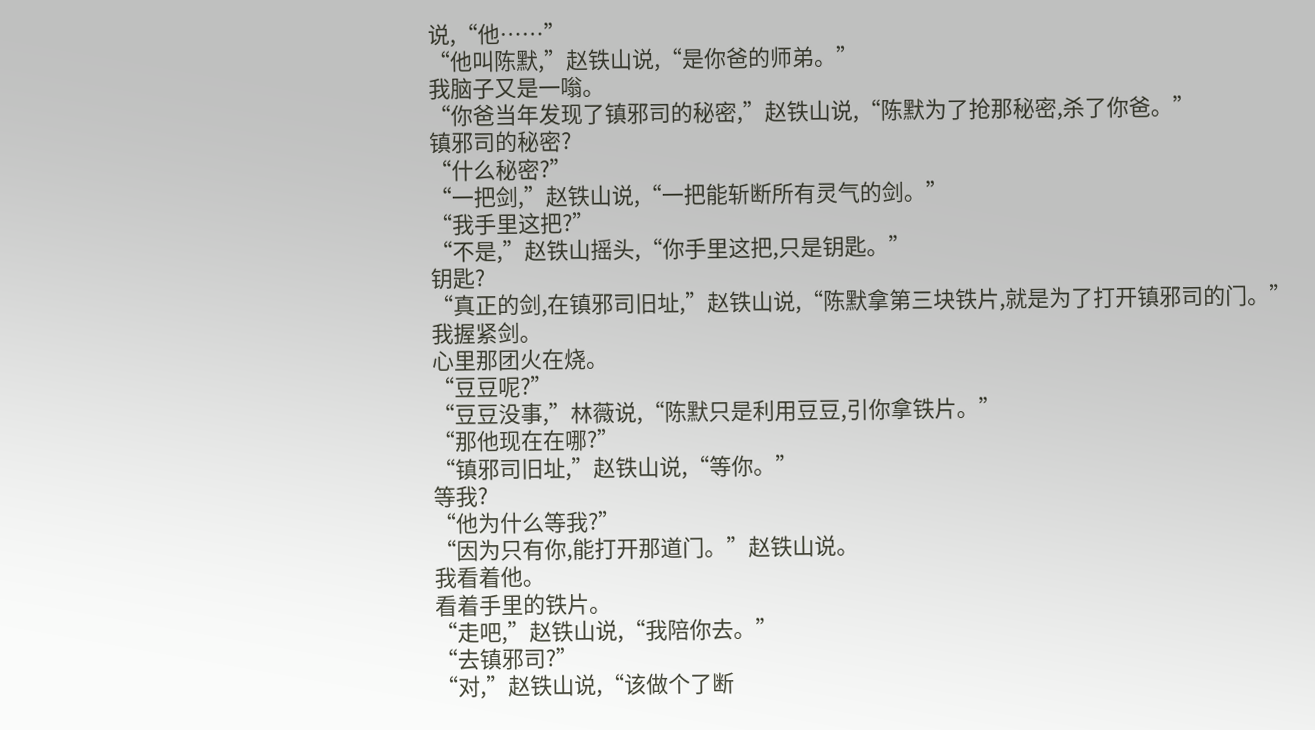说,“他……”
“他叫陈默,”赵铁山说,“是你爸的师弟。”
我脑子又是一嗡。
“你爸当年发现了镇邪司的秘密,”赵铁山说,“陈默为了抢那秘密,杀了你爸。”
镇邪司的秘密?
“什么秘密?”
“一把剑,”赵铁山说,“一把能斩断所有灵气的剑。”
“我手里这把?”
“不是,”赵铁山摇头,“你手里这把,只是钥匙。”
钥匙?
“真正的剑,在镇邪司旧址,”赵铁山说,“陈默拿第三块铁片,就是为了打开镇邪司的门。”
我握紧剑。
心里那团火在烧。
“豆豆呢?”
“豆豆没事,”林薇说,“陈默只是利用豆豆,引你拿铁片。”
“那他现在在哪?”
“镇邪司旧址,”赵铁山说,“等你。”
等我?
“他为什么等我?”
“因为只有你,能打开那道门。”赵铁山说。
我看着他。
看着手里的铁片。
“走吧,”赵铁山说,“我陪你去。”
“去镇邪司?”
“对,”赵铁山说,“该做个了断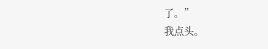了。”
我点头。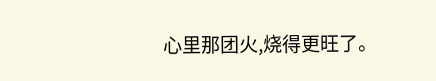心里那团火,烧得更旺了。